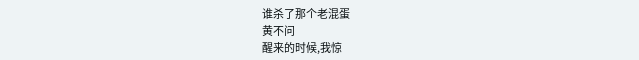谁杀了那个老混蛋
黄不问
醒来的时候,我惊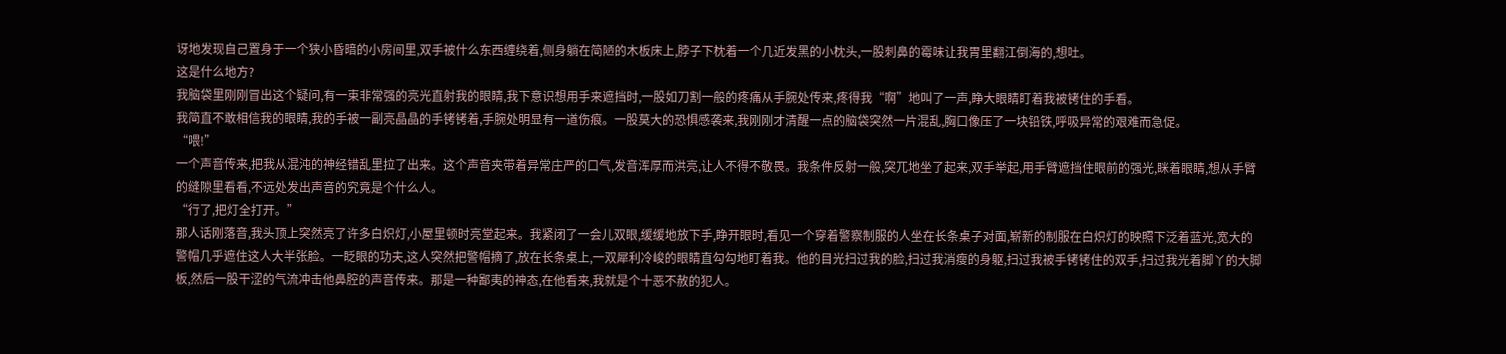讶地发现自己置身于一个狭小昏暗的小房间里,双手被什么东西缠绕着,侧身躺在简陋的木板床上,脖子下枕着一个几近发黑的小枕头,一股刺鼻的霉味让我胃里翻江倒海的,想吐。
这是什么地方?
我脑袋里刚刚冒出这个疑问,有一束非常强的亮光直射我的眼睛,我下意识想用手来遮挡时,一股如刀割一般的疼痛从手腕处传来,疼得我“啊”地叫了一声,睁大眼睛盯着我被铐住的手看。
我简直不敢相信我的眼睛,我的手被一副亮晶晶的手铐铐着,手腕处明显有一道伤痕。一股莫大的恐惧感袭来,我刚刚才清醒一点的脑袋突然一片混乱,胸口像压了一块铅铁,呼吸异常的艰难而急促。
“喂!”
一个声音传来,把我从混沌的神经错乱里拉了出来。这个声音夹带着异常庄严的口气,发音浑厚而洪亮,让人不得不敬畏。我条件反射一般,突兀地坐了起来,双手举起,用手臂遮挡住眼前的强光,眯着眼睛,想从手臂的缝隙里看看,不远处发出声音的究竟是个什么人。
“行了,把灯全打开。”
那人话刚落音,我头顶上突然亮了许多白炽灯,小屋里顿时亮堂起来。我紧闭了一会儿双眼,缓缓地放下手,睁开眼时,看见一个穿着警察制服的人坐在长条桌子对面,崭新的制服在白炽灯的映照下泛着蓝光,宽大的警帽几乎遮住这人大半张脸。一眨眼的功夫,这人突然把警帽摘了,放在长条桌上,一双犀利冷峻的眼睛直勾勾地盯着我。他的目光扫过我的脸,扫过我消瘦的身躯,扫过我被手铐铐住的双手,扫过我光着脚丫的大脚板,然后一股干涩的气流冲击他鼻腔的声音传来。那是一种鄙夷的神态,在他看来,我就是个十恶不赦的犯人。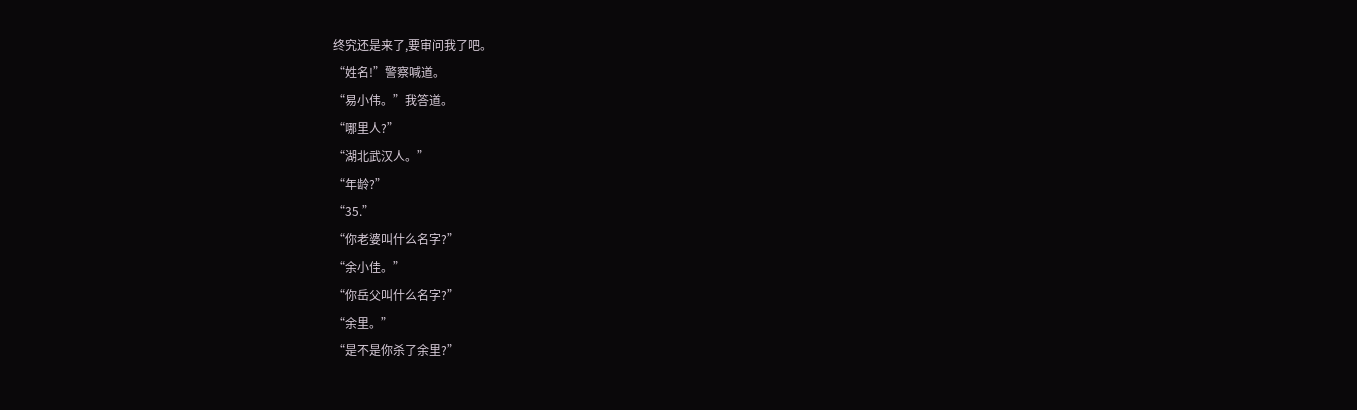终究还是来了,要审问我了吧。
“姓名!”警察喊道。
“易小伟。”我答道。
“哪里人?”
“湖北武汉人。”
“年龄?”
“35.”
“你老婆叫什么名字?”
“余小佳。”
“你岳父叫什么名字?”
“余里。”
“是不是你杀了余里?”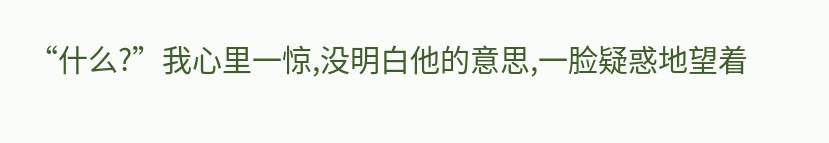“什么?”我心里一惊,没明白他的意思,一脸疑惑地望着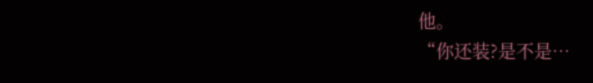他。
“你还装?是不是…